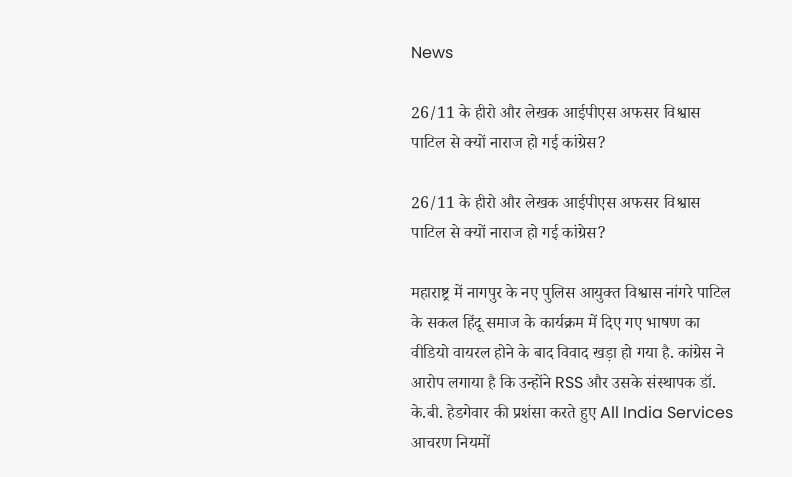News

26/11 के हीरो और लेखक आईपीएस अफसर विश्वास पाटिल से क्यों नाराज हो गई कांग्रेस?

26/11 के हीरो और लेखक आईपीएस अफसर विश्वास पाटिल से क्यों नाराज हो गई कांग्रेस?

महाराष्ट्र में नागपुर के नए पुलिस आयुक्त विश्वास नांगरे पाटिल के सकल हिंदू समाज के कार्यक्रम में दिए गए भाषण का वीडियो वायरल होने के बाद विवाद खड़ा हो गया है. कांग्रेस ने आरोप लगाया है कि उन्होंने RSS और उसके संस्थापक डॉ. के.बी. हेडगेवार की प्रशंसा करते हुए All India Services आचरण नियमों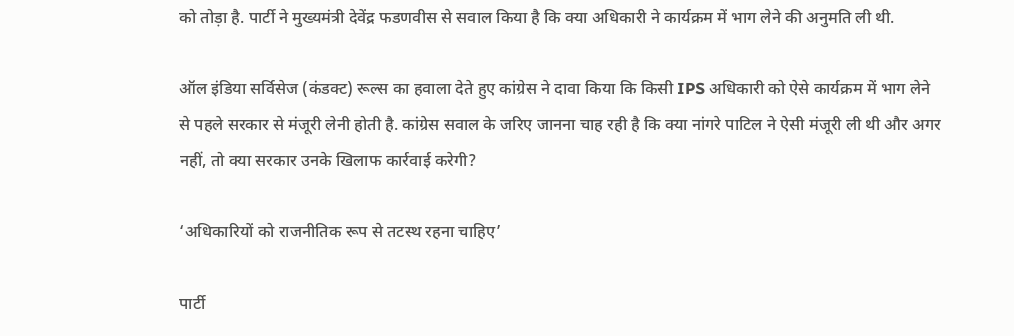को तोड़ा है. पार्टी ने मुख्यमंत्री देवेंद्र फडणवीस से सवाल किया है कि क्या अधिकारी ने कार्यक्रम में भाग लेने की अनुमति ली थी.

ऑल इंडिया सर्विसेज (कंडक्ट) रूल्स का हवाला देते हुए कांग्रेस ने दावा किया कि किसी IPS अधिकारी को ऐसे कार्यक्रम में भाग लेने से पहले सरकार से मंजूरी लेनी होती है. कांग्रेस सवाल के जरिए जानना चाह रही है कि क्या नांगरे पाटिल ने ऐसी मंजूरी ली थी और अगर नहीं, तो क्या सरकार उनके खिलाफ कार्रवाई करेगी?

‘अधिकारियों को राजनीतिक रूप से तटस्थ रहना चाहिए’

पार्टी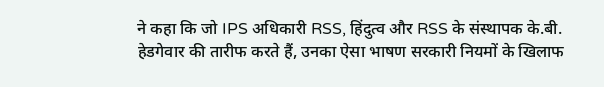ने कहा कि जो IPS अधिकारी RSS, हिंदुत्व और RSS के संस्थापक के.बी. हेडगेवार की तारीफ करते हैं, उनका ऐसा भाषण सरकारी नियमों के खिलाफ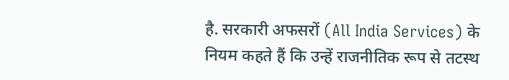है. सरकारी अफसरों (All India Services) के नियम कहते हैं कि उन्हें राजनीतिक रूप से तटस्थ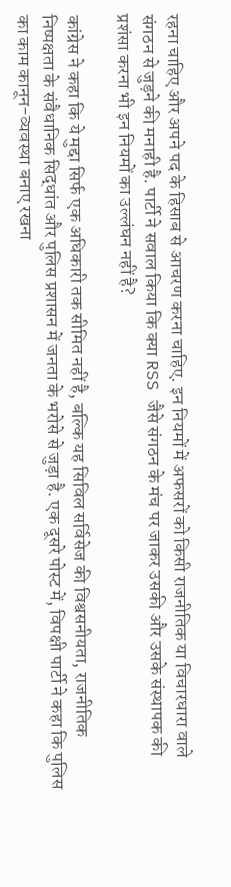रहना चाहिए और अपने पद के हिसाब से आचरण करना चाहिए. इन नियमों में अफसरों को किसी राजनीतिक या विचारधारा वाले संगठन से जुड़ने की मनाही है. पार्टी ने सवाल किया कि क्या RSS जैसे संगठन के मंच पर जाकर उसकी और उसके संस्थापक की प्रशंसा करना भी इन नियमों का उल्लंघन नहीं है?

कांग्रेस ने कहा कि ये मुद्दा सिर्फ एक अधिकारी तक सीमित नहीं है, बल्कि यह सिविल सर्विसेज की विश्वसनीयता, राजनीतिक निष्पक्षता के संवैधानिक सिद्धांत और पुलिस प्रशासन में जनता के भरोसे से जुड़ा है. एक दूसरे पोस्ट में, विपक्षी पार्टी ने कहा कि पुलिस का काम कानून-व्यवस्था बनाए रखना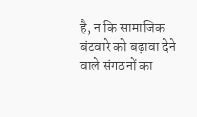है, न कि सामाजिक बंटवारे को बढ़ावा देने वाले संगठनों का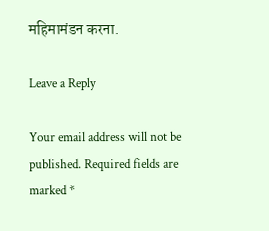महिमामंडन करना.

Leave a Reply

Your email address will not be published. Required fields are marked *